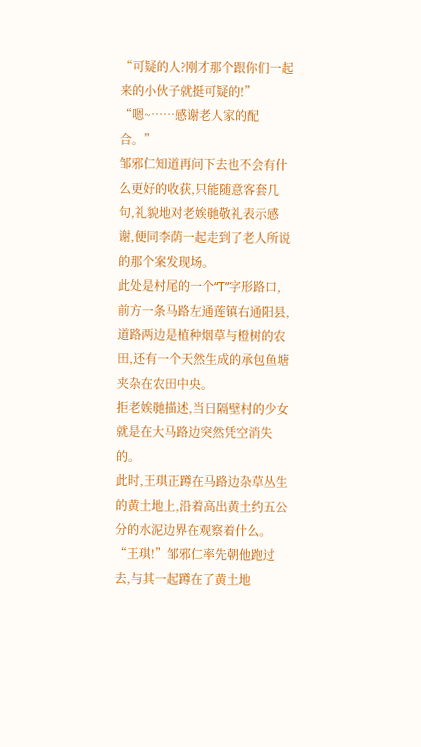“可疑的人?刚才那个跟你们一起来的小伙子就挺可疑的!”
“嗯~……感谢老人家的配合。”
邹邪仁知道再问下去也不会有什么更好的收获,只能随意客套几句,礼貌地对老娭毑敬礼表示感谢,便同李荫一起走到了老人所说的那个案发现场。
此处是村尾的一个“T”字形路口,前方一条马路左通莲镇右通阳县,道路两边是植种烟草与橙树的农田,还有一个天然生成的承包鱼塘夹杂在农田中央。
拒老娭毑描述,当日隔壁村的少女就是在大马路边突然凭空消失的。
此时,王琪正蹲在马路边杂草丛生的黄土地上,沿着高出黄土约五公分的水泥边界在观察着什么。
“王琪!”邹邪仁率先朝他跑过去,与其一起蹲在了黄土地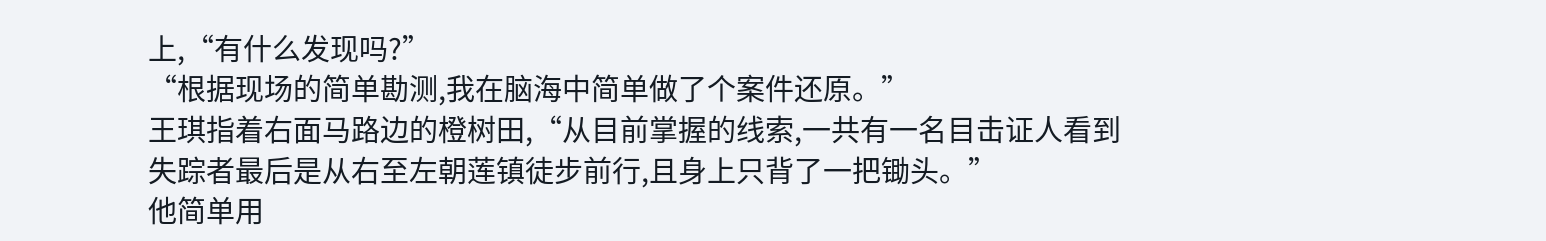上,“有什么发现吗?”
“根据现场的简单勘测,我在脑海中简单做了个案件还原。”
王琪指着右面马路边的橙树田,“从目前掌握的线索,一共有一名目击证人看到失踪者最后是从右至左朝莲镇徒步前行,且身上只背了一把锄头。”
他简单用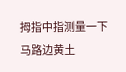拇指中指测量一下马路边黄土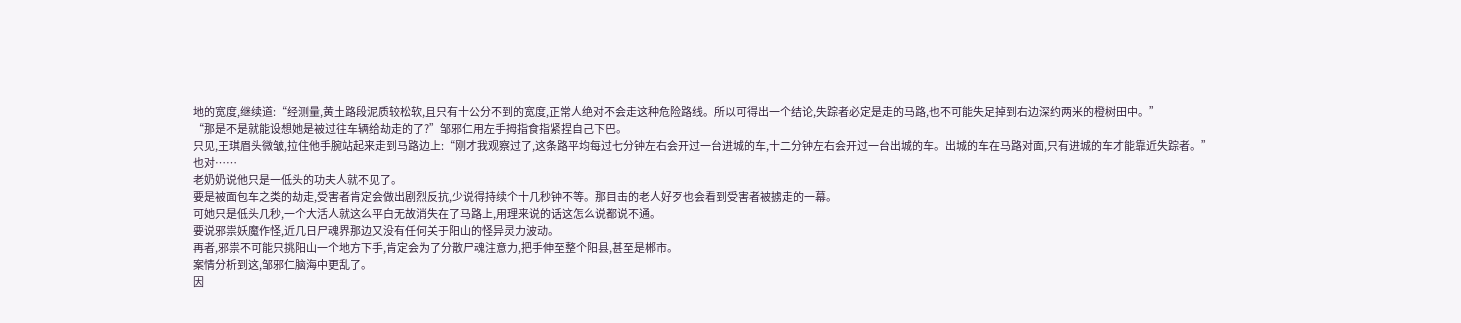地的宽度,继续道:“经测量,黄土路段泥质较松软,且只有十公分不到的宽度,正常人绝对不会走这种危险路线。所以可得出一个结论,失踪者必定是走的马路,也不可能失足掉到右边深约两米的橙树田中。”
“那是不是就能设想她是被过往车辆给劫走的了?”邹邪仁用左手拇指食指紧捏自己下巴。
只见,王琪眉头微皱,拉住他手腕站起来走到马路边上:“刚才我观察过了,这条路平均每过七分钟左右会开过一台进城的车,十二分钟左右会开过一台出城的车。出城的车在马路对面,只有进城的车才能靠近失踪者。”
也对……
老奶奶说他只是一低头的功夫人就不见了。
要是被面包车之类的劫走,受害者肯定会做出剧烈反抗,少说得持续个十几秒钟不等。那目击的老人好歹也会看到受害者被掳走的一幕。
可她只是低头几秒,一个大活人就这么平白无故消失在了马路上,用理来说的话这怎么说都说不通。
要说邪祟妖魔作怪,近几日尸魂界那边又没有任何关于阳山的怪异灵力波动。
再者,邪祟不可能只挑阳山一个地方下手,肯定会为了分散尸魂注意力,把手伸至整个阳县,甚至是郴市。
案情分析到这,邹邪仁脑海中更乱了。
因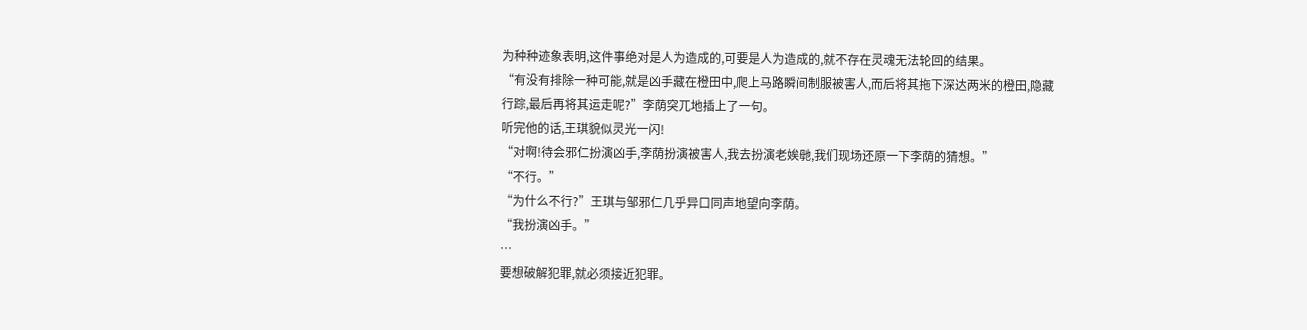为种种迹象表明,这件事绝对是人为造成的,可要是人为造成的,就不存在灵魂无法轮回的结果。
“有没有排除一种可能,就是凶手藏在橙田中,爬上马路瞬间制服被害人,而后将其拖下深达两米的橙田,隐藏行踪,最后再将其运走呢?”李荫突兀地插上了一句。
听完他的话,王琪貌似灵光一闪!
“对啊!待会邪仁扮演凶手,李荫扮演被害人,我去扮演老娭毑,我们现场还原一下李荫的猜想。”
“不行。”
“为什么不行?”王琪与邹邪仁几乎异口同声地望向李荫。
“我扮演凶手。”
…
要想破解犯罪,就必须接近犯罪。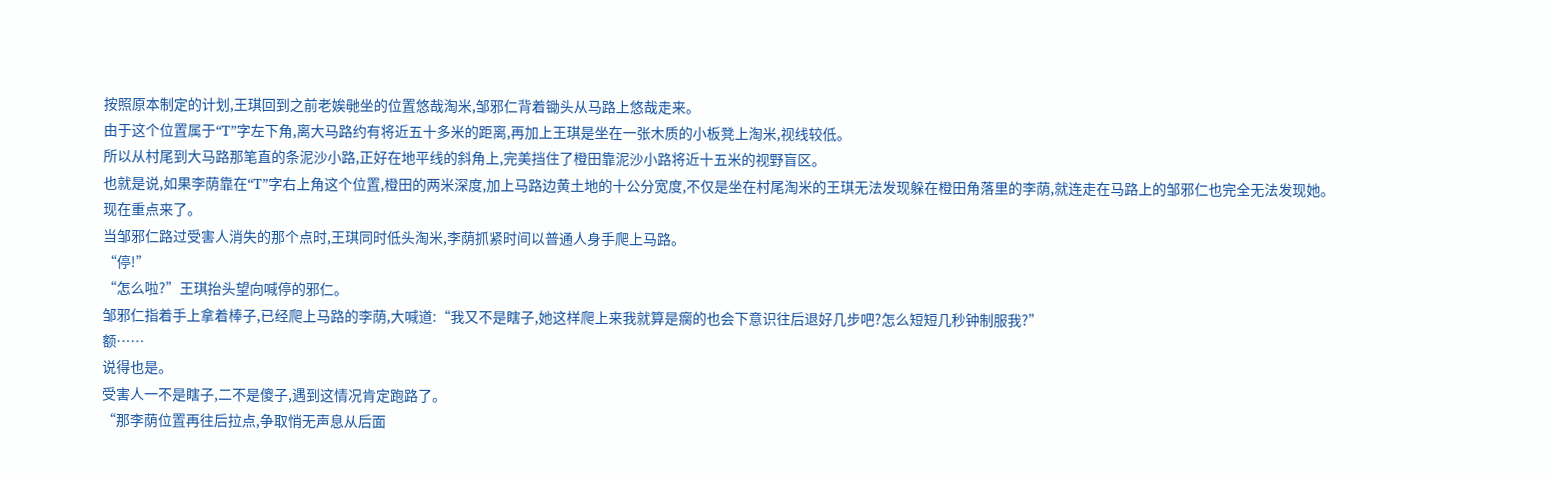按照原本制定的计划,王琪回到之前老娭毑坐的位置悠哉淘米,邹邪仁背着锄头从马路上悠哉走来。
由于这个位置属于“T”字左下角,离大马路约有将近五十多米的距离,再加上王琪是坐在一张木质的小板凳上淘米,视线较低。
所以从村尾到大马路那笔直的条泥沙小路,正好在地平线的斜角上,完美挡住了橙田靠泥沙小路将近十五米的视野盲区。
也就是说,如果李荫靠在“T”字右上角这个位置,橙田的两米深度,加上马路边黄土地的十公分宽度,不仅是坐在村尾淘米的王琪无法发现躲在橙田角落里的李荫,就连走在马路上的邹邪仁也完全无法发现她。
现在重点来了。
当邹邪仁路过受害人消失的那个点时,王琪同时低头淘米,李荫抓紧时间以普通人身手爬上马路。
“停!”
“怎么啦?”王琪抬头望向喊停的邪仁。
邹邪仁指着手上拿着棒子,已经爬上马路的李荫,大喊道:“我又不是瞎子,她这样爬上来我就算是瘸的也会下意识往后退好几步吧?怎么短短几秒钟制服我?”
额……
说得也是。
受害人一不是瞎子,二不是傻子,遇到这情况肯定跑路了。
“那李荫位置再往后拉点,争取悄无声息从后面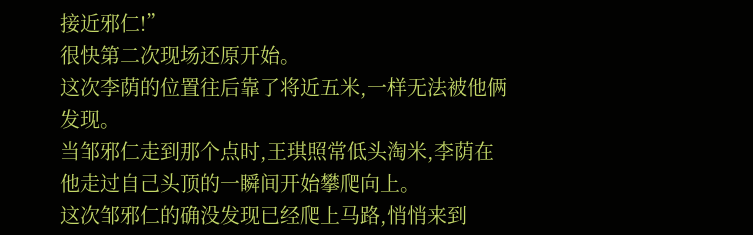接近邪仁!”
很快第二次现场还原开始。
这次李荫的位置往后靠了将近五米,一样无法被他俩发现。
当邹邪仁走到那个点时,王琪照常低头淘米,李荫在他走过自己头顶的一瞬间开始攀爬向上。
这次邹邪仁的确没发现已经爬上马路,悄悄来到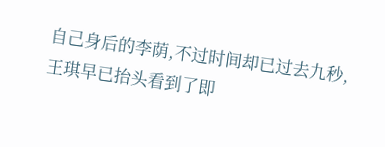自己身后的李荫,不过时间却已过去九秒,王琪早已抬头看到了即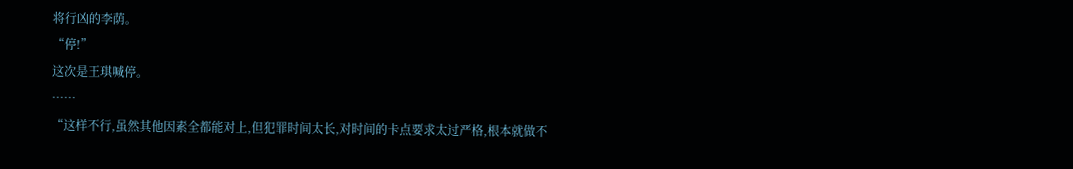将行凶的李荫。
“停!”
这次是王琪喊停。
……
“这样不行,虽然其他因素全都能对上,但犯罪时间太长,对时间的卡点要求太过严格,根本就做不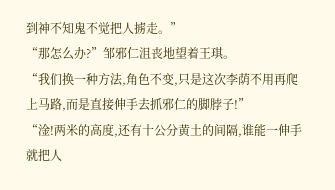到神不知鬼不觉把人掳走。”
“那怎么办?”邹邪仁沮丧地望着王琪。
“我们换一种方法,角色不变,只是这次李荫不用再爬上马路,而是直接伸手去抓邪仁的脚脖子!”
“淦!两米的高度,还有十公分黄土的间隔,谁能一伸手就把人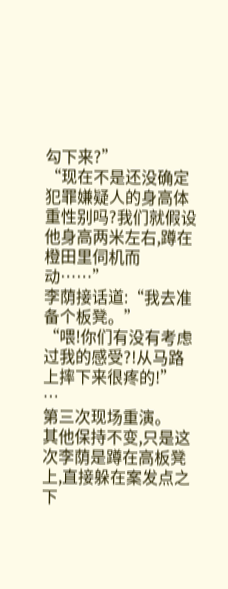勾下来?”
“现在不是还没确定犯罪嫌疑人的身高体重性别吗?我们就假设他身高两米左右,蹲在橙田里伺机而动……”
李荫接话道:“我去准备个板凳。”
“喂!你们有没有考虑过我的感受?!从马路上摔下来很疼的!”
…
第三次现场重演。
其他保持不变,只是这次李荫是蹲在高板凳上,直接躲在案发点之下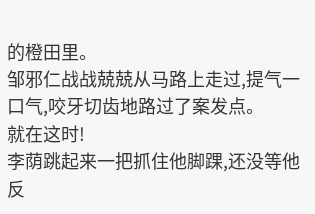的橙田里。
邹邪仁战战兢兢从马路上走过,提气一口气,咬牙切齿地路过了案发点。
就在这时!
李荫跳起来一把抓住他脚踝,还没等他反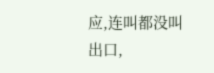应,连叫都没叫出口,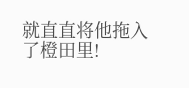就直直将他拖入了橙田里!